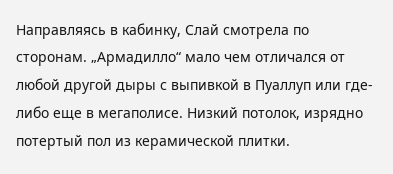Направляясь в кабинку, Слай смотрела по сторонам. „Армадилло“ мало чем отличался от любой другой дыры с выпивкой в Пуаллуп или где-либо еще в мегаполисе. Низкий потолок, изрядно потертый пол из керамической плитки.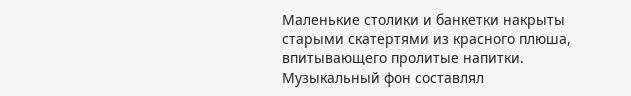Маленькие столики и банкетки накрыты старыми скатертями из красного плюша, впитывающего пролитые напитки. Музыкальный фон составлял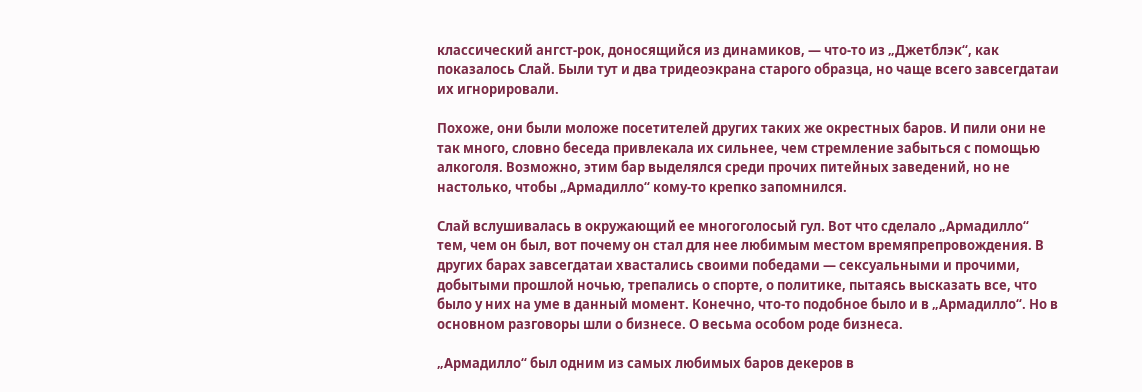классический ангст-рок, доносящийся из динамиков, — что-то из „Джетблэк“, как показалось Слай. Были тут и два тридеоэкрана старого образца, но чаще всего завсегдатаи их игнорировали.

Похоже, они были моложе посетителей других таких же окрестных баров. И пили они не так много, словно беседа привлекала их сильнее, чем стремление забыться с помощью алкоголя. Возможно, этим бар выделялся среди прочих питейных заведений, но не настолько, чтобы „Армадилло“ кому-то крепко запомнился.

Слай вслушивалась в окружающий ее многоголосый гул. Вот что сделало „Армадилло“ тем, чем он был, вот почему он стал для нее любимым местом времяпрепровождения. В других барах завсегдатаи хвастались своими победами — сексуальными и прочими, добытыми прошлой ночью, трепались о спорте, о политике, пытаясь высказать все, что было у них на уме в данный момент. Конечно, что-то подобное было и в „Армадилло“. Но в основном разговоры шли о бизнесе. О весьма особом роде бизнеса.

„Армадилло“ был одним из самых любимых баров декеров в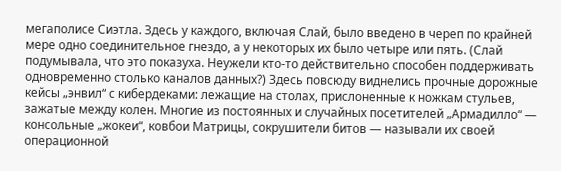мегаполисе Сиэтла. Здесь у каждого, включая Слай, было введено в череп по крайней мере одно соединительное гнездо, а у некоторых их было четыре или пять. (Слай подумывала, что это показуха. Неужели кто-то действительно способен поддерживать одновременно столько каналов данных?) Здесь повсюду виднелись прочные дорожные кейсы „энвил“ с кибердеками: лежащие на столах, прислоненные к ножкам стульев, зажатые между колен. Многие из постоянных и случайных посетителей „Армадилло“ — консольные „жокеи“, ковбои Матрицы, сокрушители битов — называли их своей операционной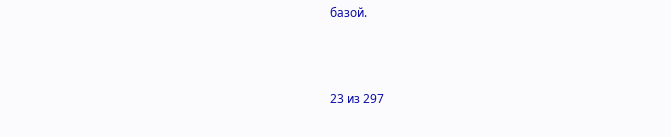базой.



23 из 297